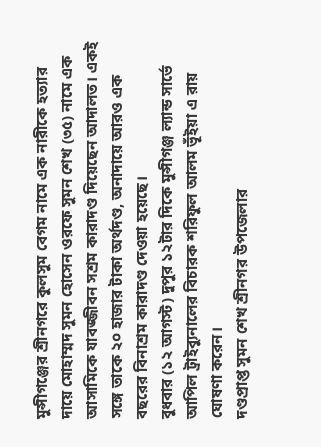মুন্সীগঞ্জের শ্রীনগরে কুলসুম বেগম নামে এক নারীকে হত্যার দায়ে মোহাম্মদ সুমন হোসেন ওরফে সুমন শেখ (৩৫) নামে এক আসামিকে যাবজ্জীবন সশ্রম কারাদণ্ড দিয়েছেন আদালত। একই সঙ্গে তাকে ২০ হাজার টাকা অর্থদণ্ড, অনাদায়ে আরও এক বছরের বিনাশ্রম কারাদণ্ড দেওয়া হয়েছে।
বুধবার (১২ আগস্ট) দুপুর ১২টার দিকে মুন্সীগঞ্জ ল্যান্ড সার্ভে আপিল ট্রাইব্যুনালের বিচারক শরিফুল আলম ভূঁইয়া এ রায় ঘোষণা করেন।
দণ্ডপ্রাপ্ত সুমন শেখ শ্রীনগর উপজেলার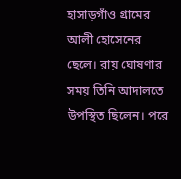হাসাড়গাঁও গ্রামের আলী হোসেনের ছেলে। রায় ঘোষণার সময় তিনি আদালতে উপস্থিত ছিলেন। পরে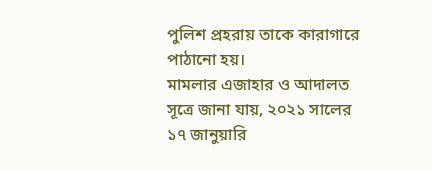পুলিশ প্রহরায় তাকে কারাগারে পাঠানো হয়।
মামলার এজাহার ও আদালত সূত্রে জানা যায়, ২০২১ সালের ১৭ জানুয়ারি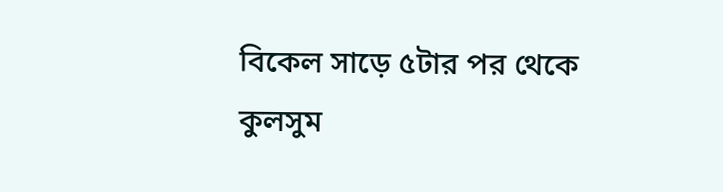বিকেল সাড়ে ৫টার পর থেকে কুলসুম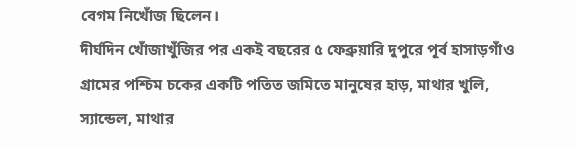বেগম নিখোঁজ ছিলেন।
দীর্ঘদিন খোঁজাখুঁজির পর একই বছরের ৫ ফেব্রুয়ারি দুপুরে পূর্ব হাসাড়গাঁও গ্রামের পশ্চিম চকের একটি পতিত জমিতে মানুষের হাড়, মাথার খুলি, স্যান্ডেল, মাথার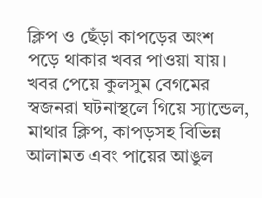ক্লিপ ও ছেঁড়া কাপড়ের অংশ পড়ে থাকার খবর পাওয়া যায়।
খবর পেয়ে কুলসুম বেগমের স্বজনরা ঘটনাস্থলে গিয়ে স্যান্ডেল, মাথার ক্লিপ, কাপড়সহ বিভিন্ন আলামত এবং পায়ের আঙুল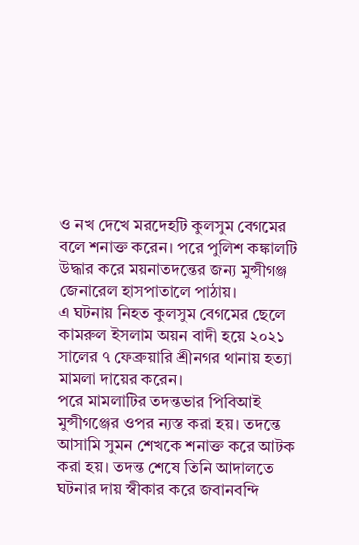ও নখ দেখে মরদেহটি কুলসুম বেগমের বলে শনাক্ত করেন। পরে পুলিশ কঙ্কালটি উদ্ধার করে ময়নাতদন্তের জন্য মুন্সীগঞ্জ জেনারেল হাসপাতালে পাঠায়।
এ ঘটনায় নিহত কুলসুম বেগমের ছেলে কামরুল ইসলাম অয়ন বাদী হয়ে ২০২১ সালের ৭ ফেব্রুয়ারি শ্রীনগর থানায় হত্যা মামলা দায়ের করেন।
পরে মামলাটির তদন্তভার পিবিআই মুন্সীগঞ্জের ওপর ন্যস্ত করা হয়। তদন্তে আসামি সুমন শেখকে শনাক্ত করে আটক করা হয়। তদন্ত শেষে তিনি আদালতে ঘটনার দায় স্বীকার করে জবানবন্দি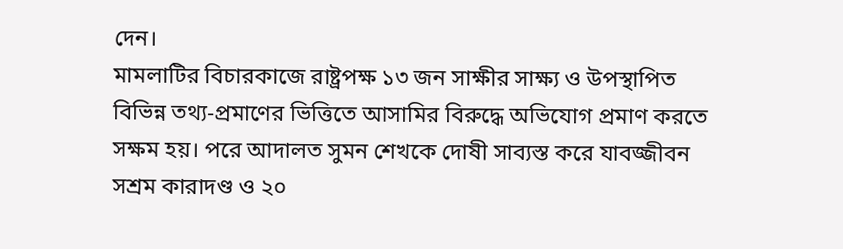দেন।
মামলাটির বিচারকাজে রাষ্ট্রপক্ষ ১৩ জন সাক্ষীর সাক্ষ্য ও উপস্থাপিত বিভিন্ন তথ্য-প্রমাণের ভিত্তিতে আসামির বিরুদ্ধে অভিযোগ প্রমাণ করতে সক্ষম হয়। পরে আদালত সুমন শেখকে দোষী সাব্যস্ত করে যাবজ্জীবন সশ্রম কারাদণ্ড ও ২০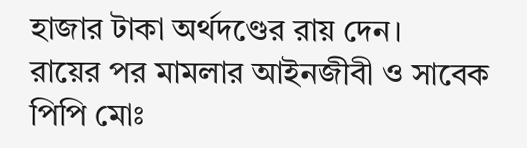হাজার টাকা অর্থদণ্ডের রায় দেন।
রায়ের পর মামলার আইনজীবী ও সাবেক পিপি মোঃ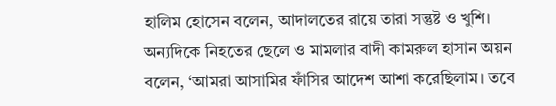হালিম হোসেন বলেন, আদালতের রায়ে তারা সন্তুষ্ট ও খুশি।
অন্যদিকে নিহতের ছেলে ও মামলার বাদী কামরুল হাসান অয়ন বলেন, ‘আমরা আসামির ফাঁসির আদেশ আশা করেছিলাম। তবে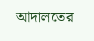আদালতের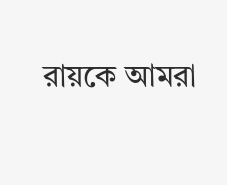রায়কে আমরা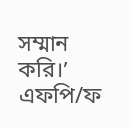সম্মান করি।’
এফপি/ফ